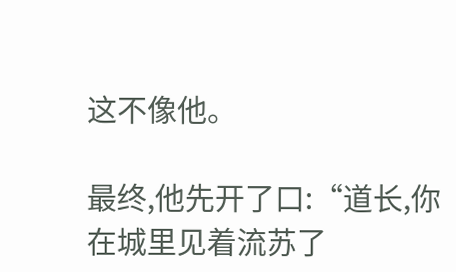这不像他。

最终,他先开了口:“道长,你在城里见着流苏了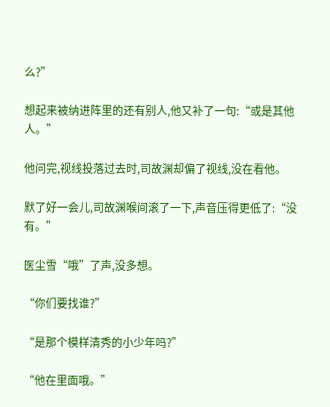么?”

想起来被纳进阵里的还有别人,他又补了一句:“或是其他人。”

他问完,视线投落过去时,司故渊却偏了视线,没在看他。

默了好一会儿,司故渊喉间滚了一下,声音压得更低了:“没有。”

医尘雪“哦”了声,没多想。

“你们要找谁?”

“是那个模样清秀的小少年吗?”

“他在里面哦。”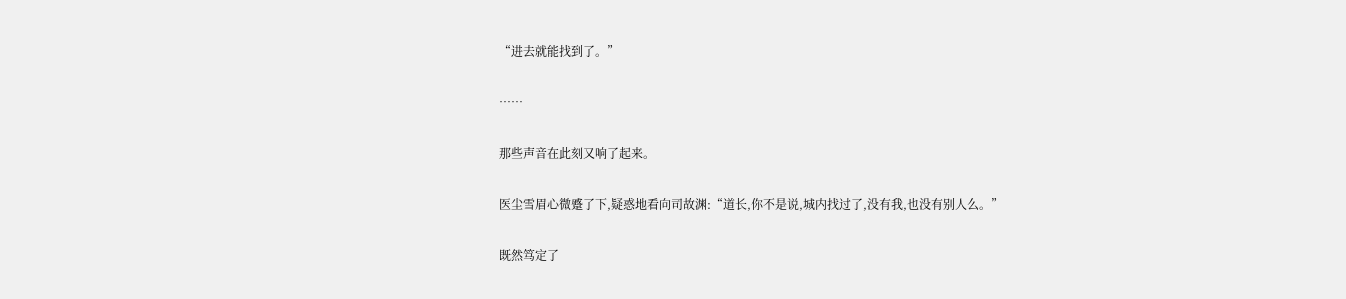“进去就能找到了。”

……

那些声音在此刻又响了起来。

医尘雪眉心微蹙了下,疑惑地看向司故渊:“道长,你不是说,城内找过了,没有我,也没有别人么。”

既然笃定了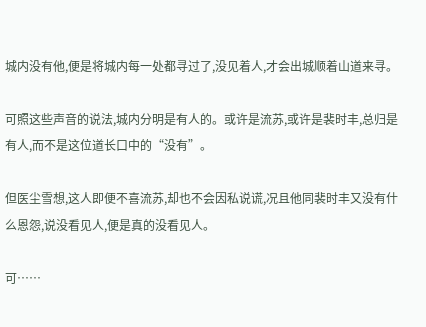城内没有他,便是将城内每一处都寻过了,没见着人,才会出城顺着山道来寻。

可照这些声音的说法,城内分明是有人的。或许是流苏,或许是裴时丰,总归是有人,而不是这位道长口中的“没有”。

但医尘雪想,这人即便不喜流苏,却也不会因私说谎,况且他同裴时丰又没有什么恩怨,说没看见人,便是真的没看见人。

可……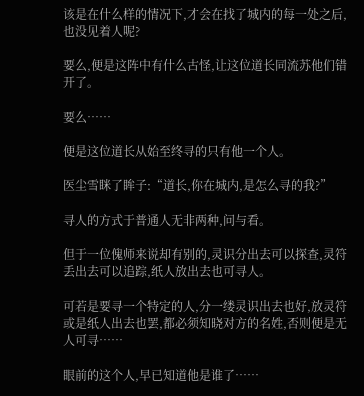该是在什么样的情况下,才会在找了城内的每一处之后,也没见着人呢?

要么,便是这阵中有什么古怪,让这位道长同流苏他们错开了。

要么……

便是这位道长从始至终寻的只有他一个人。

医尘雪眯了眸子:“道长,你在城内,是怎么寻的我?”

寻人的方式于普通人无非两种,问与看。

但于一位傀师来说却有别的,灵识分出去可以探查,灵符丢出去可以追踪,纸人放出去也可寻人。

可若是要寻一个特定的人,分一缕灵识出去也好,放灵符或是纸人出去也罢,都必须知晓对方的名姓,否则便是无人可寻……

眼前的这个人,早已知道他是谁了……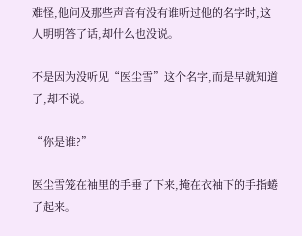难怪,他问及那些声音有没有谁听过他的名字时,这人明明答了话,却什么也没说。

不是因为没听见“医尘雪”这个名字,而是早就知道了,却不说。

“你是谁?”

医尘雪笼在袖里的手垂了下来,掩在衣袖下的手指蜷了起来。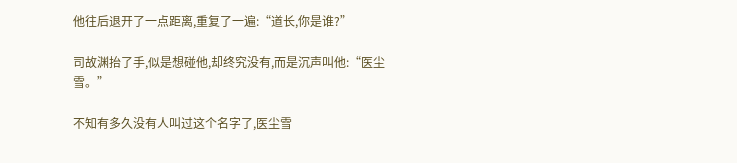他往后退开了一点距离,重复了一遍:“道长,你是谁?”

司故渊抬了手,似是想碰他,却终究没有,而是沉声叫他:“医尘雪。”

不知有多久没有人叫过这个名字了,医尘雪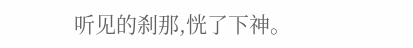听见的刹那,恍了下神。